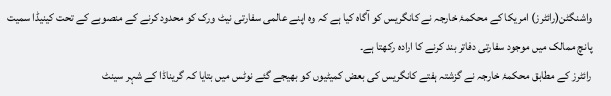واشنگٹن(رائٹرز) امریکا کے محکمۂ خارجہ نے کانگریس کو آگاہ کیا ہے کہ وہ اپنے عالمی سفارتی نیٹ ورک کو محدود کرنے کے منصوبے کے تحت کینیڈا سمیت پانچ ممالک میں موجود سفارتی دفاتر بند کرنے کا ارادہ رکھتا ہے۔
رائٹرز کے مطابق محکمۂ خارجہ نے گزشتہ ہفتے کانگریس کی بعض کمیٹیوں کو بھیجے گئے نوٹس میں بتایا کہ گریناڈا کے شہر سینٹ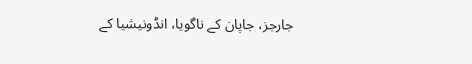جارجز، جاپان کے ناگویا، انڈونیشیا کے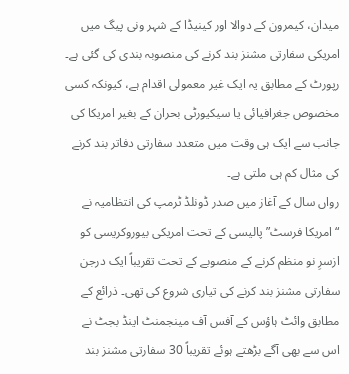میدان، کیمرون کے دوالا اور کینیڈا کے شہر ونی پیگ میں امریکی سفارتی مشنز بند کرنے کی منصوبہ بندی کی گئی ہے۔
رپورٹ کے مطابق یہ ایک غیر معمولی اقدام ہے، کیونکہ کسی مخصوص جغرافیائی یا سیکیورٹی بحران کے بغیر امریکا کی جانب سے ایک ہی وقت میں متعدد سفارتی دفاتر بند کرنے کی مثال کم ہی ملتی ہے۔
رواں سال کے آغاز میں صدر ڈونلڈ ٹرمپ کی انتظامیہ نے “امریکا فرسٹ” پالیسی کے تحت امریکی بیوروکریسی کو ازسرِ نو منظم کرنے کے منصوبے کے تحت تقریباً ایک درجن سفارتی مشنز بند کرنے کی تیاری شروع کی تھی۔ ذرائع کے مطابق وائٹ ہاؤس کے آفس آف مینجمنٹ اینڈ بجٹ نے اس سے بھی آگے بڑھتے ہوئے تقریباً 30 سفارتی مشنز بند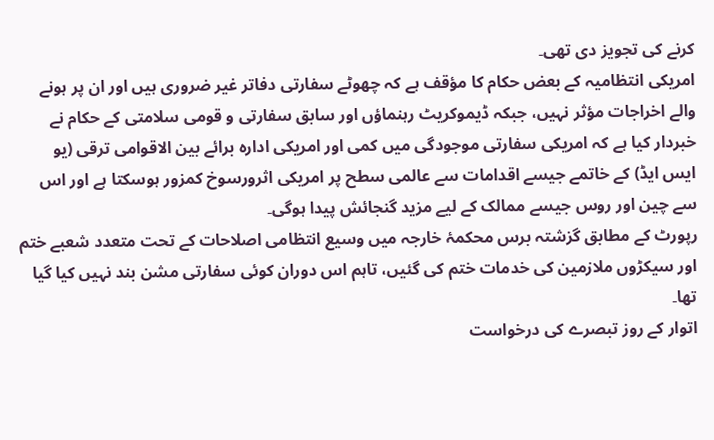کرنے کی تجویز دی تھی۔
امریکی انتظامیہ کے بعض حکام کا مؤقف ہے کہ چھوٹے سفارتی دفاتر غیر ضروری ہیں اور ان پر ہونے والے اخراجات مؤثر نہیں، جبکہ ڈیموکریٹ رہنماؤں اور سابق سفارتی و قومی سلامتی کے حکام نے خبردار کیا ہے کہ امریکی سفارتی موجودگی میں کمی اور امریکی ادارہ برائے بین الاقوامی ترقی (یو ایس ایڈ) کے خاتمے جیسے اقدامات سے عالمی سطح پر امریکی اثرورسوخ کمزور ہوسکتا ہے اور اس سے چین اور روس جیسے ممالک کے لیے مزید گنجائش پیدا ہوگی۔
رپورٹ کے مطابق گزشتہ برس محکمۂ خارجہ میں وسیع انتظامی اصلاحات کے تحت متعدد شعبے ختم اور سیکڑوں ملازمین کی خدمات ختم کی گئیں، تاہم اس دوران کوئی سفارتی مشن بند نہیں کیا گیا تھا۔
اتوار کے روز تبصرے کی درخواست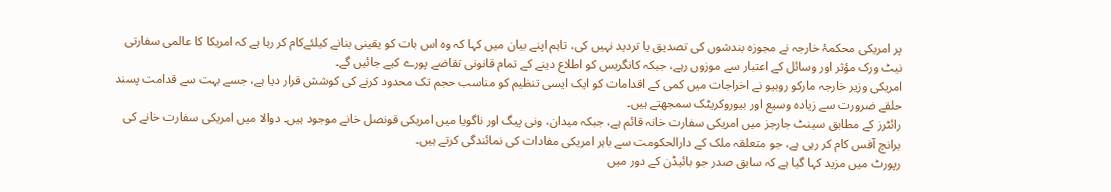پر امریکی محکمۂ خارجہ نے مجوزہ بندشوں کی تصدیق یا تردید نہیں کی، تاہم اپنے بیان میں کہا کہ وہ اس بات کو یقینی بنانے کیلئےکام کر رہا ہے کہ امریکا کا عالمی سفارتی نیٹ ورک مؤثر اور وسائل کے اعتبار سے موزوں رہے، جبکہ کانگریس کو اطلاع دینے کے تمام قانونی تقاضے پورے کیے جائیں گے۔
امریکی وزیر خارجہ مارکو روبیو نے اخراجات میں کمی کے اقدامات کو ایک ایسی تنظیم کو مناسب حجم تک محدود کرنے کی کوشش قرار دیا ہے، جسے بہت سے قدامت پسند حلقے ضرورت سے زیادہ وسیع اور بیوروکریٹک سمجھتے ہیں۔
رائٹرز کے مطابق سینٹ جارجز میں امریکی سفارت خانہ قائم ہے، جبکہ میدان، ونی پیگ اور ناگویا میں امریکی قونصل خانے موجود ہیں۔ دوالا میں امریکی سفارت خانے کی برانچ آفس کام کر رہی ہے، جو متعلقہ ملک کے دارالحکومت سے باہر امریکی مفادات کی نمائندگی کرتے ہیں۔
رپورٹ میں مزید کہا گیا ہے کہ سابق صدر جو بائیڈن کے دور میں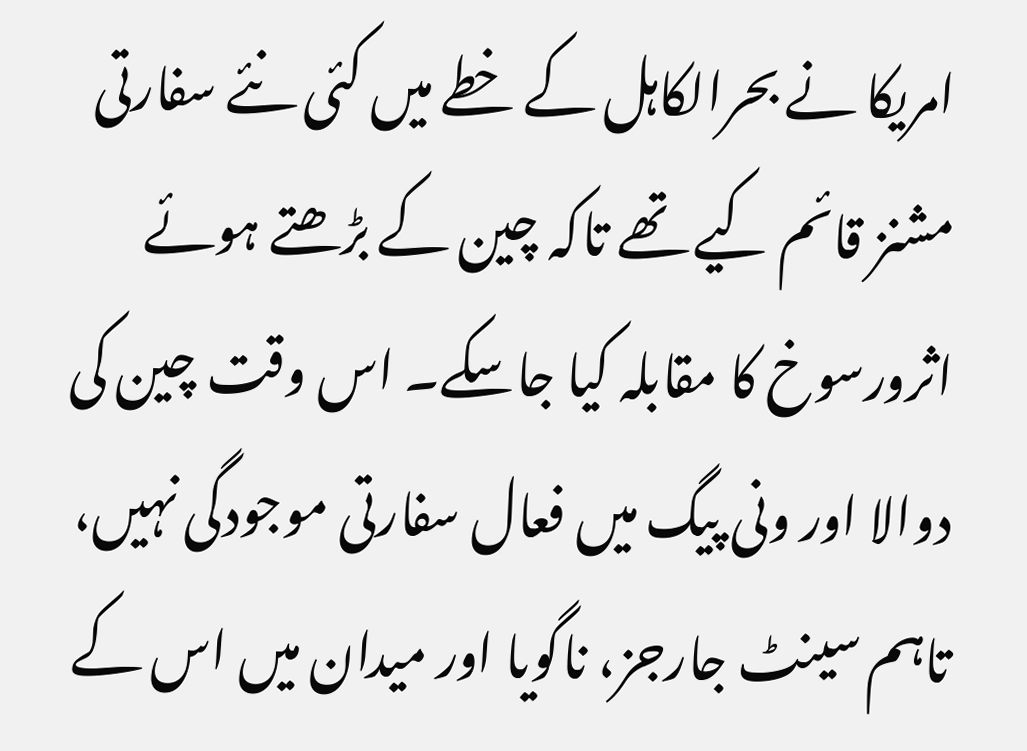امریکا نے بحرالکاہل کے خطے میں کئی نئے سفارتی مشنز قائم کیے تھے تاکہ چین کے بڑھتے ہوئے اثرورسوخ کا مقابلہ کیا جاسکے۔ اس وقت چین کی دوالا اور ونی پیگ میں فعال سفارتی موجودگی نہیں، تاہم سینٹ جارجز، ناگویا اور میدان میں اس کے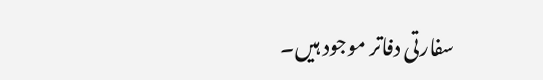سفارتی دفاتر موجود ہیں۔